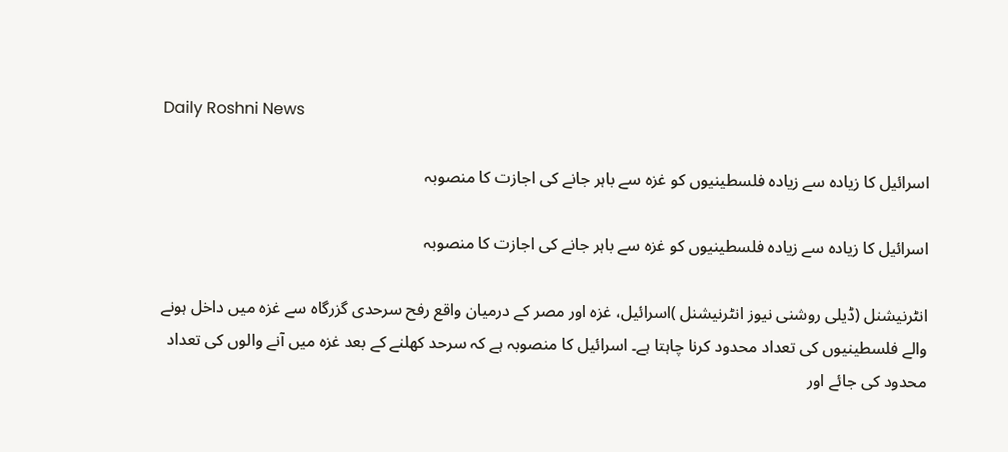Daily Roshni News

اسرائیل کا زیادہ سے زیادہ فلسطینیوں کو غزہ سے باہر جانے کی اجازت کا منصوبہ

اسرائیل کا زیادہ سے زیادہ فلسطینیوں کو غزہ سے باہر جانے کی اجازت کا منصوبہ

انٹرنیشنل (ڈیلی روشنی نیوز انٹرنیشنل )اسرائیل، غزہ اور مصر کے درمیان واقع رفح سرحدی گزرگاہ سے غزہ میں داخل ہونے والے فلسطینیوں کی تعداد محدود کرنا چاہتا ہے۔ اسرائیل کا منصوبہ ہے کہ سرحد کھلنے کے بعد غزہ میں آنے والوں کی تعداد محدود کی جائے اور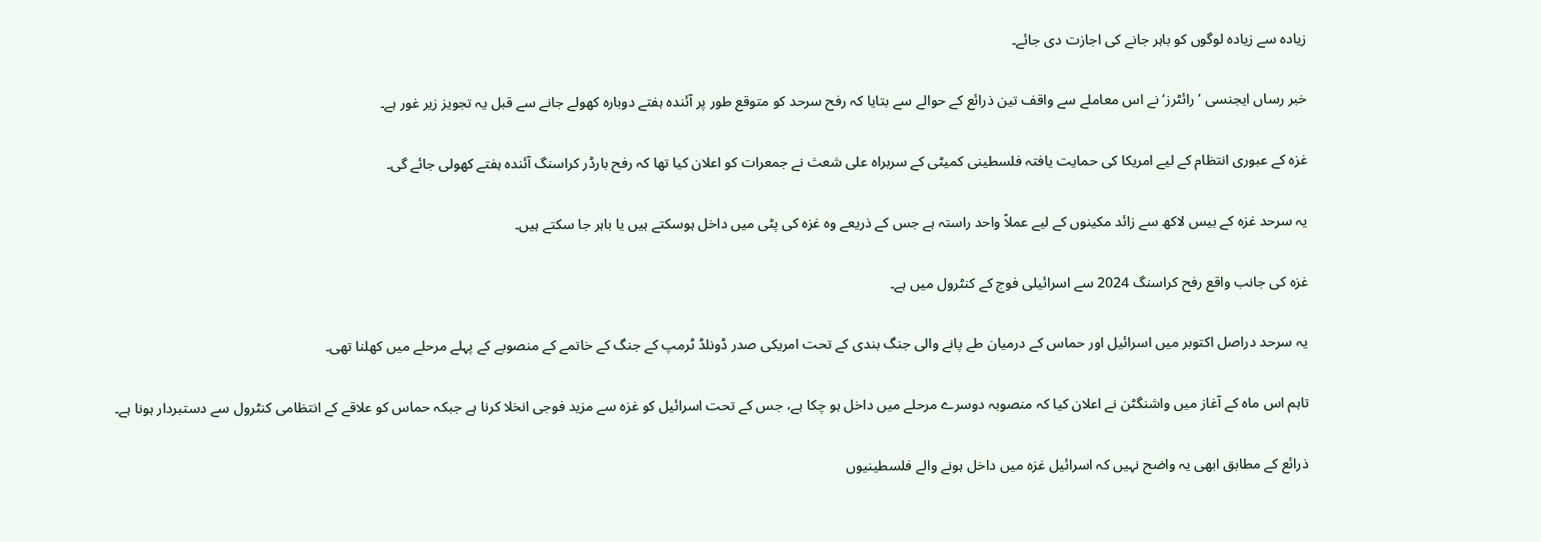زیادہ سے زیادہ لوگوں کو باہر جانے کی اجازت دی جائے۔

خبر رساں ایجنسی ’رائٹرز‘ نے اس معاملے سے واقف تین ذرائع کے حوالے سے بتایا کہ رفح سرحد کو متوقع طور پر آئندہ ہفتے دوبارہ کھولے جانے سے قبل یہ تجویز زیر غور ہے۔

غزہ کے عبوری انتظام کے لیے امریکا کی حمایت یافتہ فلسطینی کمیٹی کے سربراہ علی شعث نے جمعرات کو اعلان کیا تھا کہ رفح بارڈر کراسنگ آئندہ ہفتے کھولی جائے گی۔

یہ سرحد غزہ کے بیس لاکھ سے زائد مکینوں کے لیے عملاً واحد راستہ ہے جس کے ذریعے وہ غزہ کی پٹی میں داخل ہوسکتے ہیں یا باہر جا سکتے ہیں۔

غزہ کی جانب واقع رفح کراسنگ 2024 سے اسرائیلی فوج کے کنٹرول میں ہے۔

یہ سرحد دراصل اکتوبر میں اسرائیل اور حماس کے درمیان طے پانے والی جنگ بندی کے تحت امریکی صدر ڈونلڈ ٹرمپ کے جنگ کے خاتمے کے منصوبے کے پہلے مرحلے میں کھلنا تھی۔

تاہم اس ماہ کے آغاز میں واشنگٹن نے اعلان کیا کہ منصوبہ دوسرے مرحلے میں داخل ہو چکا ہے، جس کے تحت اسرائیل کو غزہ سے مزید فوجی انخلا کرنا ہے جبکہ حماس کو علاقے کے انتظامی کنٹرول سے دستبردار ہونا ہے۔

ذرائع کے مطابق ابھی یہ واضح نہیں کہ اسرائیل غزہ میں داخل ہونے والے فلسطینیوں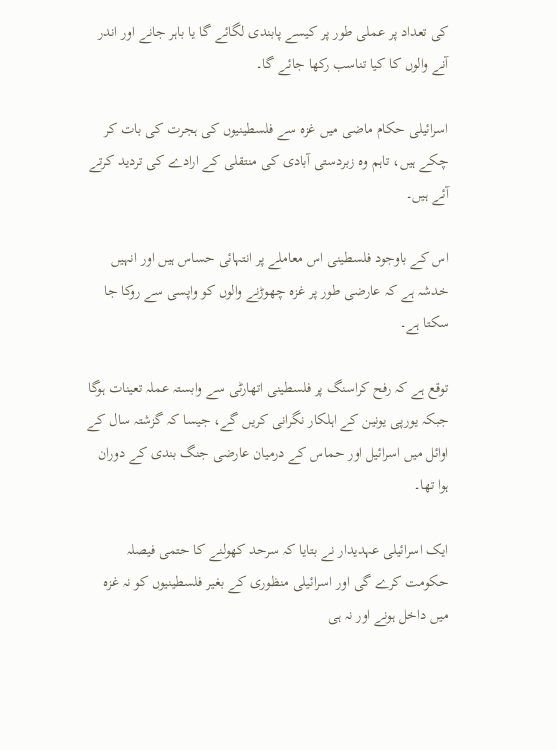کی تعداد پر عملی طور پر کیسے پابندی لگائے گا یا باہر جانے اور اندر آنے والوں کا کیا تناسب رکھا جائے گا۔

اسرائیلی حکام ماضی میں غزہ سے فلسطینیوں کی ہجرت کی بات کر چکے ہیں، تاہم وہ زبردستی آبادی کی منتقلی کے ارادے کی تردید کرتے آئے ہیں۔

اس کے باوجود فلسطینی اس معاملے پر انتہائی حساس ہیں اور انہیں خدشہ ہے کہ عارضی طور پر غزہ چھوڑنے والوں کو واپسی سے روکا جا سکتا ہے۔

توقع ہے کہ رفح کراسنگ پر فلسطینی اتھارٹی سے وابستہ عملہ تعینات ہوگا جبکہ یورپی یونین کے اہلکار نگرانی کریں گے، جیسا کہ گزشتہ سال کے اوائل میں اسرائیل اور حماس کے درمیان عارضی جنگ بندی کے دوران ہوا تھا۔

ایک اسرائیلی عہدیدار نے بتایا کہ سرحد کھولنے کا حتمی فیصلہ حکومت کرے گی اور اسرائیلی منظوری کے بغیر فلسطینیوں کو نہ غزہ میں داخل ہونے اور نہ ہی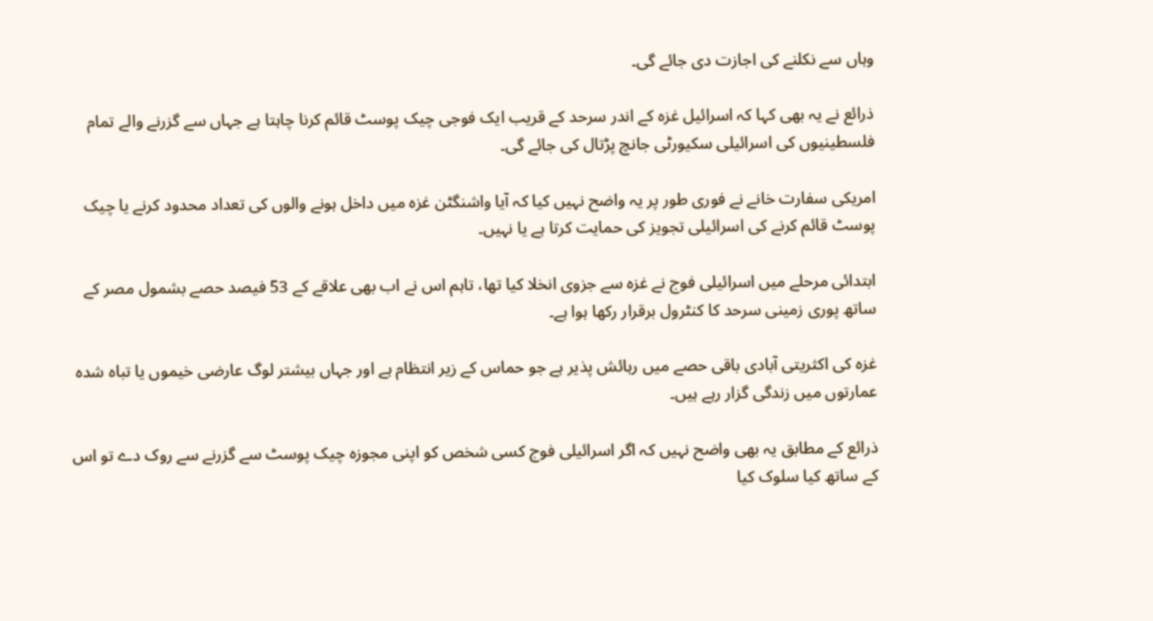وہاں سے نکلنے کی اجازت دی جائے گی۔

ذرائع نے یہ بھی کہا کہ اسرائیل غزہ کے اندر سرحد کے قریب ایک فوجی چیک پوسٹ قائم کرنا چاہتا ہے جہاں سے گزرنے والے تمام فلسطینیوں کی اسرائیلی سکیورٹی جانچ پڑتال کی جائے گی۔

امریکی سفارت خانے نے فوری طور پر یہ واضح نہیں کیا کہ آیا واشنگٹن غزہ میں داخل ہونے والوں کی تعداد محدود کرنے یا چیک پوسٹ قائم کرنے کی اسرائیلی تجویز کی حمایت کرتا ہے یا نہیں۔

ابتدائی مرحلے میں اسرائیلی فوج نے غزہ سے جزوی انخلا کیا تھا، تاہم اس نے اب بھی علاقے کے 53 فیصد حصے بشمول مصر کے ساتھ پوری زمینی سرحد کا کنٹرول برقرار رکھا ہوا ہے۔

غزہ کی اکثریتی آبادی باقی حصے میں رہائش پذیر ہے جو حماس کے زیر انتظام ہے اور جہاں بیشتر لوگ عارضی خیموں یا تباہ شدہ عمارتوں میں زندگی گزار رہے ہیں۔

ذرائع کے مطابق یہ بھی واضح نہیں کہ اگر اسرائیلی فوج کسی شخص کو اپنی مجوزہ چیک پوسٹ سے گزرنے سے روک دے تو اس کے ساتھ کیا سلوک کیا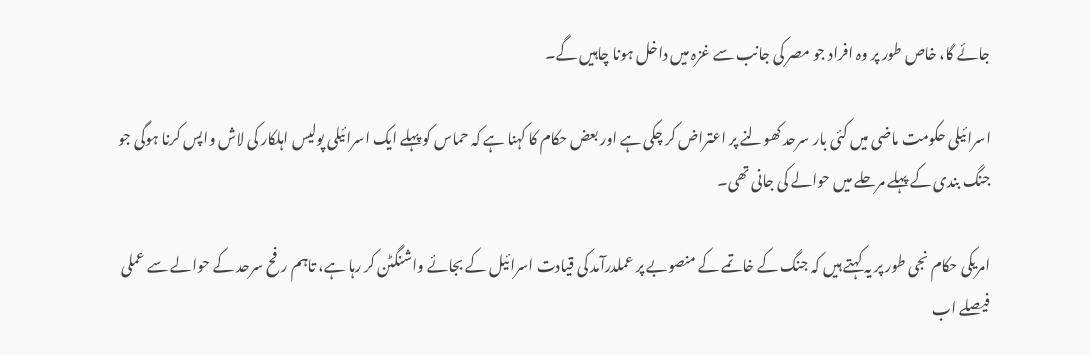جائے گا، خاص طور پر وہ افراد جو مصر کی جانب سے غزہ میں داخل ہونا چاہیں گے۔

اسرائیلی حکومت ماضی میں کئی بار سرحد کھولنے پر اعتراض کر چکی ہے اور بعض حکام کا کہنا ہے کہ حماس کو پہلے ایک اسرائیلی پولیس اہلکار کی لاش واپس کرنا ہوگی جو جنگ بندی کے پہلے مرحلے میں حوالے کی جانی تھی۔

امریکی حکام نجی طور پر یہ کہتے ہیں کہ جنگ کے خاتمے کے منصوبے پر عملدرآمد کی قیادت اسرائیل کے بجائے واشنگٹن کر رہا ہے، تاہم رفح سرحد کے حوالے سے عملی فیصلے اب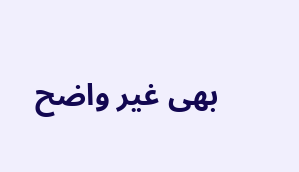بھی غیر واضح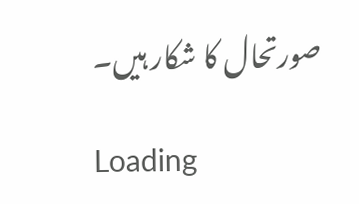صورتحال کا شکار ہیں۔

Loading